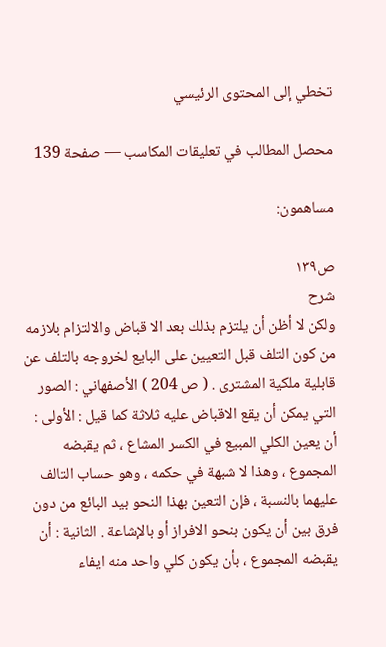تخطي إلى المحتوى الرئيسي

محصل المطالب في تعليقات المكاسب — صفحة 139

مساهمون:

ص١٣٩
شرح
ولكن لا أظن أن يلتزم بذلك بعد الا قباض والالتزام بلازمه من كون التلف قبل التعيين على البايع لخروجه بالتلف عن قابلية ملكية المشترى . ( ص 204 ) الأصفهاني : الصور التي يمكن أن يقع الاقباض عليه ثلاثة كما قيل : الأولى : أن يعين الكلي المبيع في الكسر المشاع ، ثم يقبضه المجموع ، وهذا لا شبهة في حكمه ، وهو حساب التالف عليهما بالنسبة ، فإن التعين بهذا النحو بيد البائع من دون فرق بين أن يكون بنحو الافراز أو بالإشاعة . الثانية : أن يقبضه المجموع ، بأن يكون كلي واحد منه ايفاء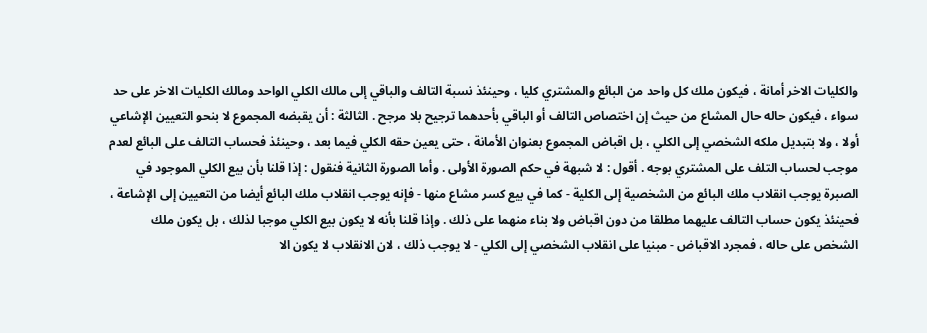والكليات الاخر أمانة ، فيكون ملك كل واحد من البائع والمشتري كليا ، وحينئذ نسبة التالف والباقي إلى مالك الكلي الواحد ومالك الكليات الاخر على حد سواء ، فيكون حاله حال المشاع من حيث إن اختصاص التالف أو الباقي بأحدهما ترجيح بلا مرجح . الثالثة : أن يقبضه المجموع لا بنحو التعيين الإشاعي أولا ، ولا بتبديل ملكه الشخصي إلى الكلي ، بل اقباض المجموع بعنوان الأمانة ، حتى يعين حقه الكلي فيما بعد ، وحينئذ فحساب التالف على البائع لعدم موجب لحساب التلف على المشتري بوجه . أقول : لا شبهة في حكم الصورة الأولى . وأما الصورة الثانية فنقول : إذا قلنا بأن بيع الكلي الموجود في الصبرة يوجب انقلاب ملك البائع من الشخصية إلى الكلية - كما في بيع كسر مشاع منها - فإنه يوجب انقلاب ملك البائع أيضا من التعيين إلى الإشاعة ، فحينئذ يكون حساب التالف عليهما مطلقا من دون اقباض ولا بناء منهما على ذلك . وإذا قلنا بأنه لا يكون بيع الكلي موجبا لذلك ، بل يكون ملك الشخص على حاله ، فمجرد الاقباض - مبنيا على انقلاب الشخصي إلى الكلي - لا يوجب ذلك ، لان الانقلاب لا يكون الا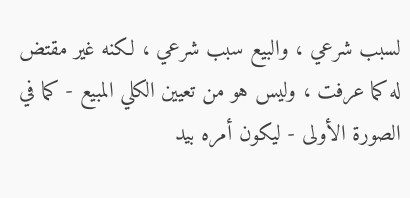لسبب شرعي ، والبيع سبب شرعي ، لكنه غير مقتض له كما عرفت ، وليس هو من تعيين الكلي المبيع - كما في الصورة الأولى - ليكون أمره بيد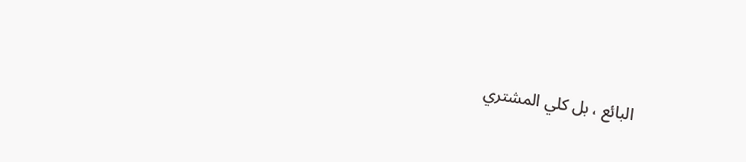البائع ، بل كلي المشتري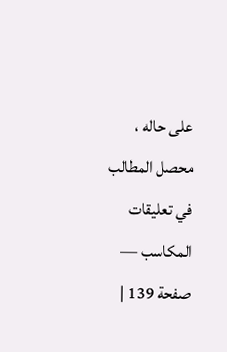على حاله ،
محصل المطالب في تعليقات المكاسب — صفحة 139 |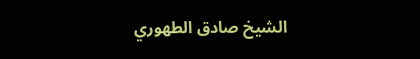الشيخ صادق الطهوري